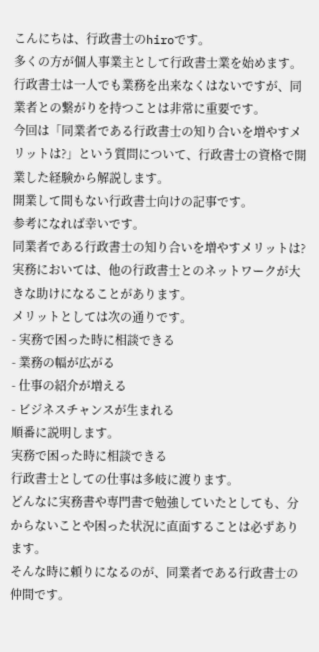こんにちは、行政書士のhiroです。
多くの方が個人事業主として行政書士業を始めます。
行政書士は一人でも業務を出来なくはないですが、同業者との繋がりを持つことは非常に重要です。
今回は「同業者である行政書士の知り合いを増やすメリットは?」という質問について、行政書士の資格で開業した経験から解説します。
開業して間もない行政書士向けの記事です。
参考になれば幸いです。
同業者である行政書士の知り合いを増やすメリットは?
実務においては、他の行政書士とのネットワークが大きな助けになることがあります。
メリットとしては次の通りです。
- 実務で困った時に相談できる
- 業務の幅が広がる
- 仕事の紹介が増える
- ビジネスチャンスが生まれる
順番に説明します。
実務で困った時に相談できる
行政書士としての仕事は多岐に渡ります。
どんなに実務書や専門書で勉強していたとしても、分からないことや困った状況に直面することは必ずあります。
そんな時に頼りになるのが、同業者である行政書士の仲間です。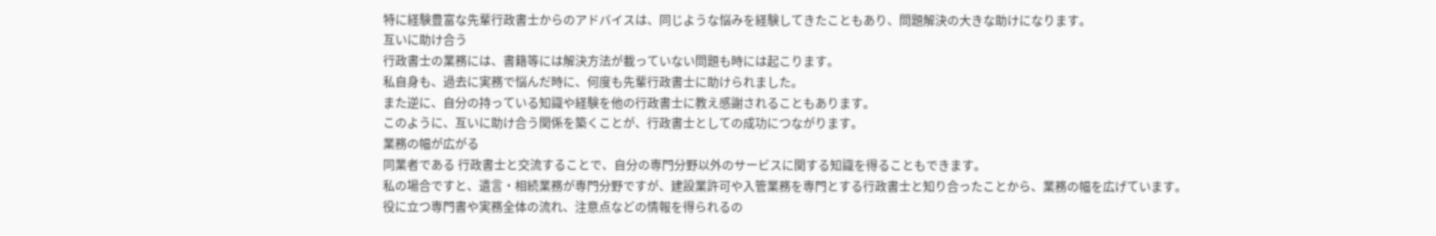特に経験豊富な先輩行政書士からのアドバイスは、同じような悩みを経験してきたこともあり、問題解決の大きな助けになります。
互いに助け合う
行政書士の業務には、書籍等には解決方法が載っていない問題も時には起こります。
私自身も、過去に実務で悩んだ時に、何度も先輩行政書士に助けられました。
また逆に、自分の持っている知識や経験を他の行政書士に教え感謝されることもあります。
このように、互いに助け合う関係を築くことが、行政書士としての成功につながります。
業務の幅が広がる
同業者である 行政書士と交流することで、自分の専門分野以外のサービスに関する知識を得ることもできます。
私の場合ですと、遺言・相続業務が専門分野ですが、建設業許可や入管業務を専門とする行政書士と知り合ったことから、業務の幅を広げています。
役に立つ専門書や実務全体の流れ、注意点などの情報を得られるの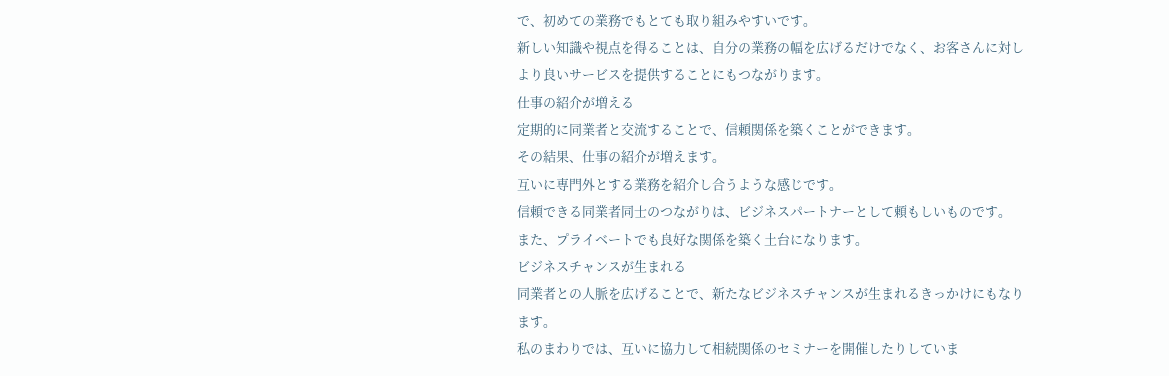で、初めての業務でもとても取り組みやすいです。
新しい知識や視点を得ることは、自分の業務の幅を広げるだけでなく、お客さんに対しより良いサービスを提供することにもつながります。
仕事の紹介が増える
定期的に同業者と交流することで、信頼関係を築くことができます。
その結果、仕事の紹介が増えます。
互いに専門外とする業務を紹介し合うような感じです。
信頼できる同業者同士のつながりは、ビジネスパートナーとして頼もしいものです。
また、プライベートでも良好な関係を築く土台になります。
ビジネスチャンスが生まれる
同業者との人脈を広げることで、新たなビジネスチャンスが生まれるきっかけにもなります。
私のまわりでは、互いに協力して相続関係のセミナーを開催したりしていま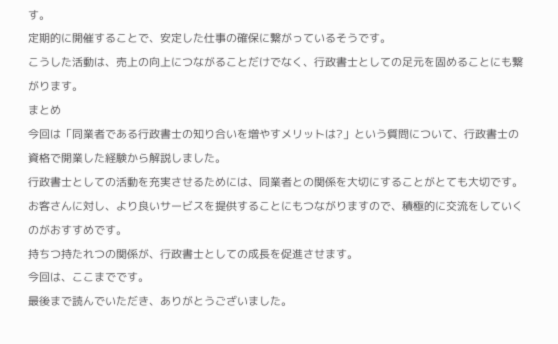す。
定期的に開催することで、安定した仕事の確保に繋がっているそうです。
こうした活動は、売上の向上につながることだけでなく、行政書士としての足元を固めることにも繋がります。
まとめ
今回は「同業者である行政書士の知り合いを増やすメリットは?」という質問について、行政書士の資格で開業した経験から解説しました。
行政書士としての活動を充実させるためには、同業者との関係を大切にすることがとても大切です。
お客さんに対し、より良いサービスを提供することにもつながりますので、積極的に交流をしていくのがおすすめです。
持ちつ持たれつの関係が、行政書士としての成長を促進させます。
今回は、ここまでです。
最後まで読んでいただき、ありがとうございました。